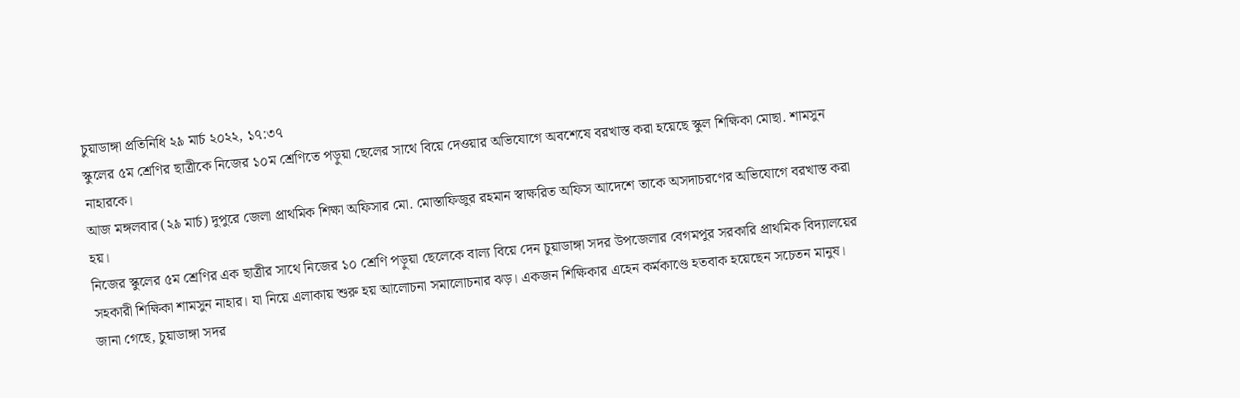চুয়াডাঙ্গা প্রতিনিধি ২৯ মার্চ ২০২২, ১৭:৩৭
স্কুলের ৫ম শ্রেণির ছাত্রীকে নিজের ১০ম শ্রেণিতে পড়ুয়া ছেলের সাথে বিয়ে দেওয়ার অভিযোগে অবশেষে বরখাস্ত করা হয়েছে স্কুল শিক্ষিকা মোছা. শামসুন নাহারকে।
আজ মঙ্গলবার (২৯ মার্চ) দুপুরে জেলা প্রাথমিক শিক্ষা অফিসার মো. মোস্তাফিজুর রহমান স্বাক্ষরিত অফিস আদেশে তাকে অসদাচরণের অভিযোগে বরখাস্ত করা হয়।
নিজের স্কুলের ৫ম শ্রেণির এক ছাত্রীর সাথে নিজের ১০ শ্রেণি পড়ুয়া ছেলেকে বাল্য বিয়ে দেন চুয়াডাঙ্গা সদর উপজেলার বেগমপুর সরকারি প্রাথমিক বিদ্যালয়ের সহকারী শিক্ষিকা শামসুন নাহার। যা নিয়ে এলাকায় শুরু হয় আলোচনা সমালোচনার ঝড়। একজন শিক্ষিকার এহেন কর্মকাণ্ডে হতবাক হয়েছেন সচেতন মানুষ।
জানা গেছে, চুয়াডাঙ্গা সদর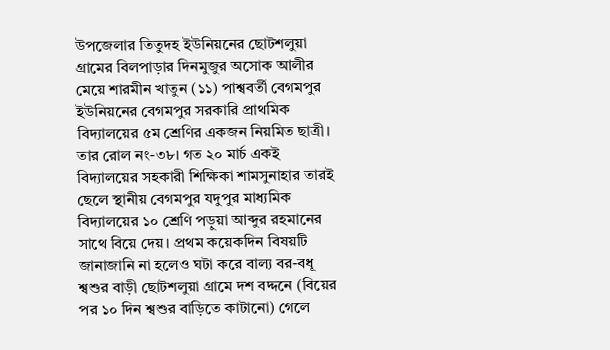উপজেলার তিতুদহ ইউনিয়নের ছোটশলুয়া গ্রামের বিলপাড়ার দিনমুজুর অসোক আলীর মেয়ে শারমীন খাতুন (১১) পাশ্ববর্তী বেগমপুর ইউনিয়নের বেগমপুর সরকারি প্রাথমিক বিদ্যালয়ের ৫ম শ্রেণির একজন নিয়মিত ছাত্রী। তার রোল নং-৩৮। গত ২০ মার্চ একই বিদ্যালয়ের সহকারী শিক্ষিকা শামসুনাহার তারই ছেলে স্থানীয় বেগমপুর যদুপুর মাধ্যমিক বিদ্যালয়ের ১০ শ্রেণি পড়ুয়া আব্দুর রহমানের সাথে বিয়ে দেয়। প্রথম কয়েকদিন বিষয়টি জানাজানি না হলেও ঘটা করে বাল্য বর-বধূ শ্বশুর বাড়ী ছোটশলুয়া গ্রামে দশ বদ্দনে (বিয়ের পর ১০ দিন শ্বশুর বাড়িতে কাটানো) গেলে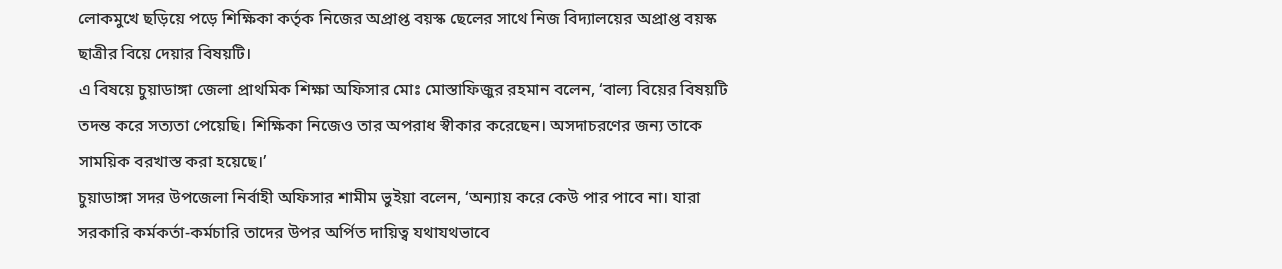লোকমুখে ছড়িয়ে পড়ে শিক্ষিকা কর্তৃক নিজের অপ্রাপ্ত বয়স্ক ছেলের সাথে নিজ বিদ্যালয়ের অপ্রাপ্ত বয়স্ক ছাত্রীর বিয়ে দেয়ার বিষয়টি।
এ বিষয়ে চুয়াডাঙ্গা জেলা প্রাথমিক শিক্ষা অফিসার মোঃ মোস্তাফিজুর রহমান বলেন, ‘বাল্য বিয়ের বিষয়টি তদন্ত করে সত্যতা পেয়েছি। শিক্ষিকা নিজেও তার অপরাধ স্বীকার করেছেন। অসদাচরণের জন্য তাকে সাময়িক বরখাস্ত করা হয়েছে।’
চুয়াডাঙ্গা সদর উপজেলা নির্বাহী অফিসার শামীম ভুইয়া বলেন, ‘অন্যায় করে কেউ পার পাবে না। যারা সরকারি কর্মকর্তা-কর্মচারি তাদের উপর অর্পিত দায়িত্ব যথাযথভাবে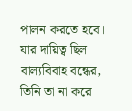পালন করতে হবে। যার দায়িত্ব ছিল বাল্যবিবাহ বন্ধের, তিনি তা না করে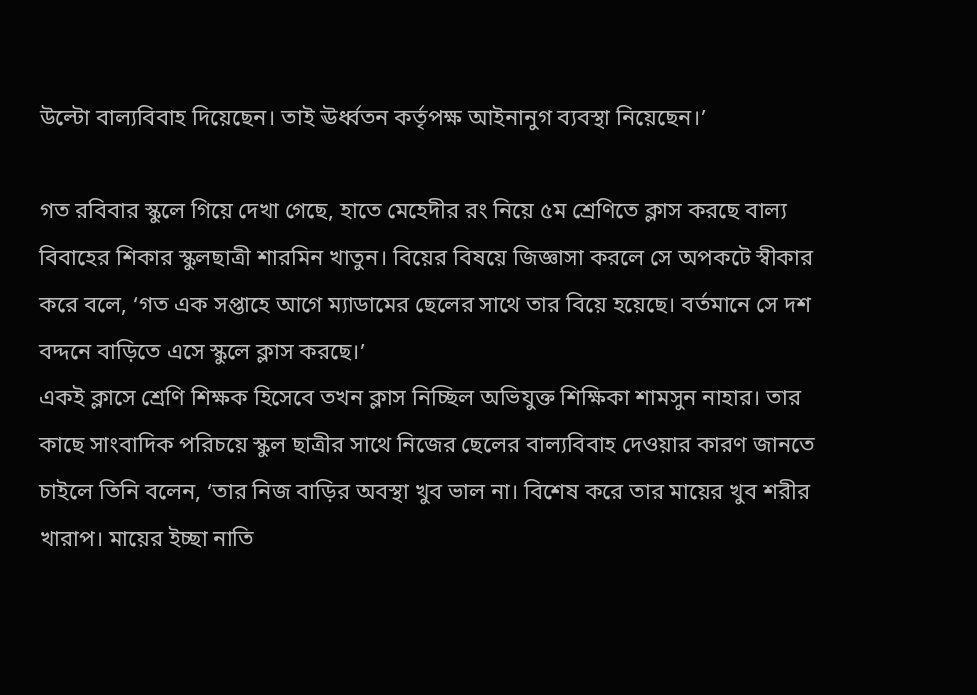উল্টো বাল্যবিবাহ দিয়েছেন। তাই ঊর্ধ্বতন কর্তৃপক্ষ আইনানুগ ব্যবস্থা নিয়েছেন।’

গত রবিবার স্কুলে গিয়ে দেখা গেছে, হাতে মেহেদীর রং নিয়ে ৫ম শ্রেণিতে ক্লাস করছে বাল্য বিবাহের শিকার স্কুলছাত্রী শারমিন খাতুন। বিয়ের বিষয়ে জিজ্ঞাসা করলে সে অপকটে স্বীকার করে বলে, ‘গত এক সপ্তাহে আগে ম্যাডামের ছেলের সাথে তার বিয়ে হয়েছে। বর্তমানে সে দশ বদ্দনে বাড়িতে এসে স্কুলে ক্লাস করছে।’
একই ক্লাসে শ্রেণি শিক্ষক হিসেবে তখন ক্লাস নিচ্ছিল অভিযুক্ত শিক্ষিকা শামসুন নাহার। তার কাছে সাংবাদিক পরিচয়ে স্কুল ছাত্রীর সাথে নিজের ছেলের বাল্যবিবাহ দেওয়ার কারণ জানতে চাইলে তিনি বলেন, ‘তার নিজ বাড়ির অবস্থা খুব ভাল না। বিশেষ করে তার মায়ের খুব শরীর খারাপ। মায়ের ইচ্ছা নাতি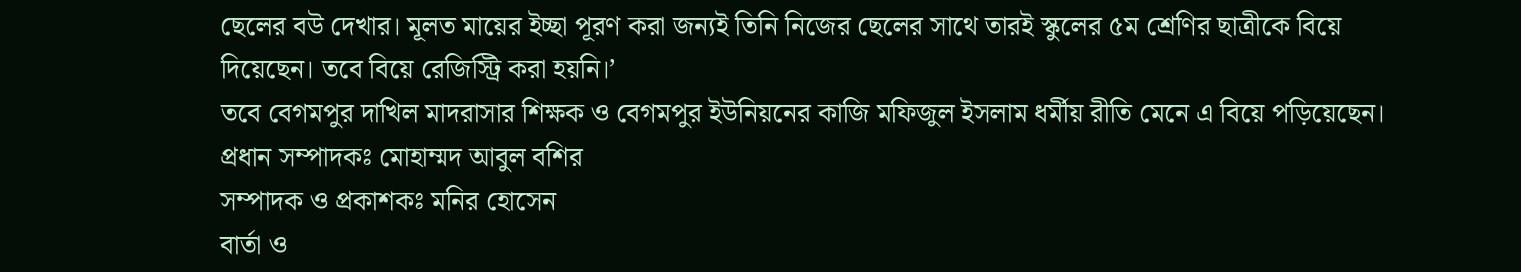ছেলের বউ দেখার। মূলত মায়ের ইচ্ছা পূরণ করা জন্যই তিনি নিজের ছেলের সাথে তারই স্কুলের ৫ম শ্রেণির ছাত্রীকে বিয়ে দিয়েছেন। তবে বিয়ে রেজিস্ট্রি করা হয়নি।’
তবে বেগমপুর দাখিল মাদরাসার শিক্ষক ও বেগমপুর ইউনিয়নের কাজি মফিজুল ইসলাম ধর্মীয় রীতি মেনে এ বিয়ে পড়িয়েছেন।
প্রধান সম্পাদকঃ মোহাম্মদ আবুল বশির
সম্পাদক ও প্রকাশকঃ মনির হোসেন
বার্তা ও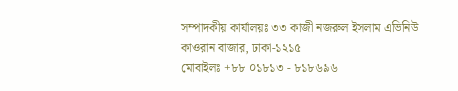সম্পাদকীয় কার্যালয়ঃ ৩৩ কাজী নজরুল ইসলাম এভিনিউ কাওরান বাজার, ঢাকা-১২১৫
মোবাইলঃ +৮৮ ০১৮১৩ - ৮১৮৬৯৬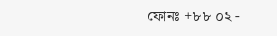ফোনঃ +৮৮ ০২ -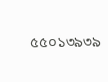৫৫০১৩৯৩৯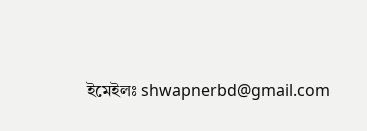ইমেইলঃ shwapnerbd@gmail.com